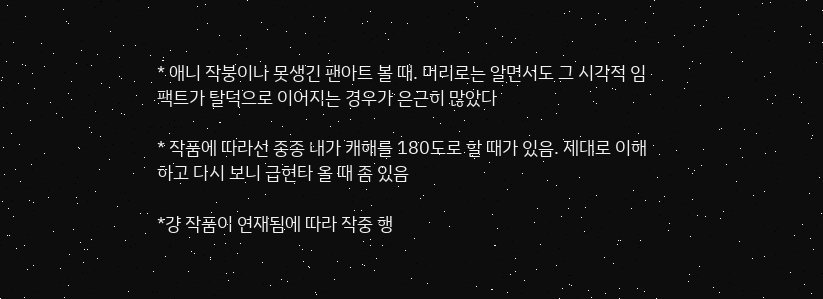* 애니 작붕이나 못생긴 팬아트 볼 때. 머리로는 알면서도 그 시각적 임팩트가 탈덕으로 이어지는 경우가 은근히 많았다

* 작품에 따라선 종종 내가 캐해를 180도로 할 때가 있음. 제대로 이해하고 다시 보니 급현타 올 때 좀 있음

*걍 작품이 연재됨에 따라 작중 행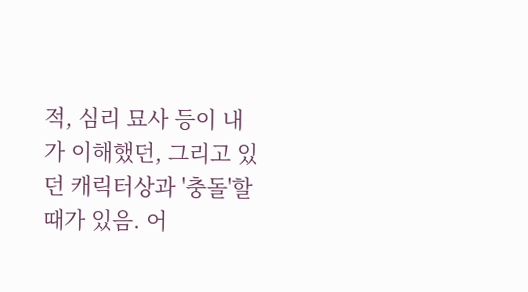적, 심리 묘사 등이 내가 이해했던, 그리고 있던 캐릭터상과 '충돌'할 때가 있음. 어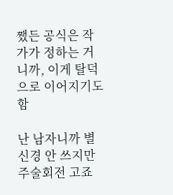쨌든 공식은 작가가 정하는 거니까, 이게 탈덕으로 이어지기도 함

난 남자니까 별 신경 안 쓰지만 주술회전 고죠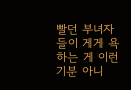빨던 부녀자들이 게게 욕하는 게 이런 기분 아니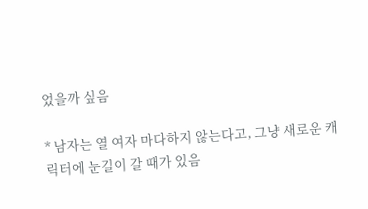었을까 싶음

* 남자는 열 여자 마다하지 않는다고, 그냥 새로운 캐릭터에 눈길이 갈 때가 있음